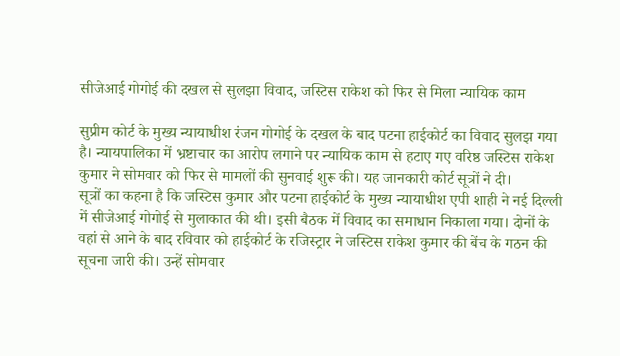सीजेआई गोगोई की दखल से सुलझा विवाद, जस्टिस राकेश को फिर से मिला न्यायिक काम

सुप्रीम कोर्ट के मुख्य न्यायाधीश रंजन गोगोई के दखल के बाद पटना हाईकोर्ट का विवाद सुलझ गया है। न्यायपालिका में भ्रष्टाचार का आरोप लगाने पर न्यायिक काम से हटाए गए वरिष्ठ जस्टिस राकेश कुमार ने सोमवार को फिर से मामलों की सुनवाई शुरू की। यह जानकारी कोर्ट सूत्रों ने दी।
सूत्रों का कहना है कि जस्टिस कुमार और पटना हाईकोर्ट के मुख्य न्यायाधीश एपी शाही ने नई दिल्ली में सीजेआई गोगोई से मुलाकात की थी। इसी बैठक में विवाद का समाधान निकाला गया। दोनों के वहां से आने के बाद रविवार को हाईकोर्ट के रजिस्ट्रार ने जस्टिस राकेश कुमार की बेंच के गठन की सूचना जारी की। उन्हें सोमवार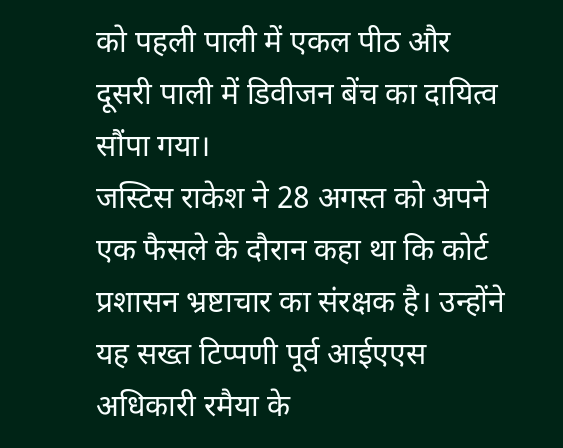को पहली पाली में एकल पीठ और दूसरी पाली में डिवीजन बेंच का दायित्व सौंपा गया।
जस्टिस राकेश ने 28 अगस्त को अपने एक फैसले के दौरान कहा था कि कोर्ट प्रशासन भ्रष्टाचार का संरक्षक है। उन्होंने यह सख्त टिप्पणी पूर्व आईएएस अधिकारी रमैया के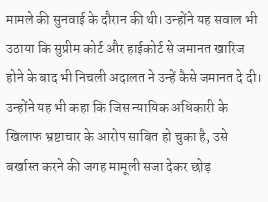मामले की सुनवाई के दौरान की थी। उन्होंने यह सवाल भी उठाया कि सुप्रीम कोर्ट और हाईकोर्ट से जमानत खारिज होने के बाद भी निचली अदालत ने उन्हें कैसे जमानत दे दी।
उन्होंने यह भी कहा कि जिस न्यायिक अधिकारी के खिलाफ भ्रष्टाचार के आरोप साबित हो चुका है, उसे बर्खास्त करने की जगह मामूली सजा देकर छोड़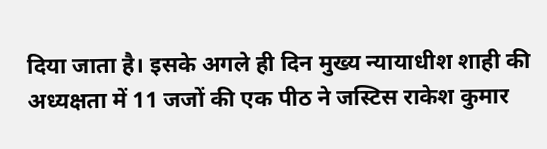दिया जाता है। इसके अगले ही दिन मुख्य न्यायाधीश शाही की अध्यक्षता में 11 जजों की एक पीठ ने जस्टिस राकेश कुमार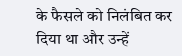के फैसले को निलंबित कर दिया था और उन्हें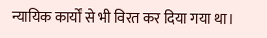न्यायिक कार्यों से भी विरत कर दिया गया था।